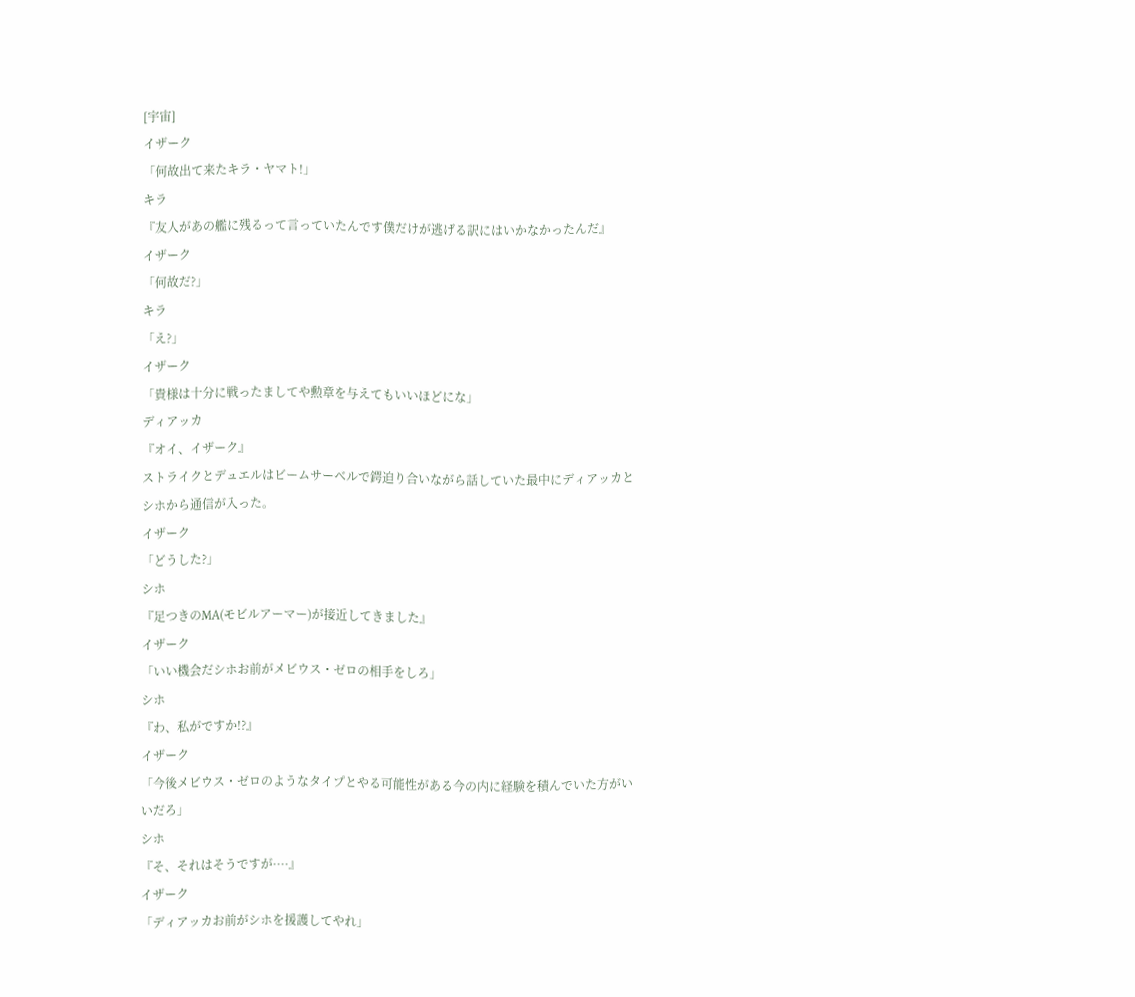[宇宙]
イザーク
「何故出て来たキラ・ヤマト!」
キラ
『友人があの艦に残るって言っていたんです僕だけが逃げる訳にはいかなかったんだ』
イザーク
「何故だ?」
キラ
「え?」
イザーク
「貴様は十分に戦ったましてや勲章を与えてもいいほどにな」
ディアッカ
『オイ、イザーク』
ストライクとデュエルはビームサーベルで鍔迫り合いながら話していた最中にディアッカとシホから通信が入った。
イザーク
「どうした?」
シホ
『足つきのMA(モビルアーマー)が接近してきました』
イザーク
「いい機会だシホお前がメビウス・ゼロの相手をしろ」
シホ
『わ、私がですか!?』
イザーク
「今後メビウス・ゼロのようなタイプとやる可能性がある今の内に経験を積んでいた方がいいだろ」
シホ
『そ、それはそうですが····』
イザーク
「ディアッカお前がシホを援護してやれ」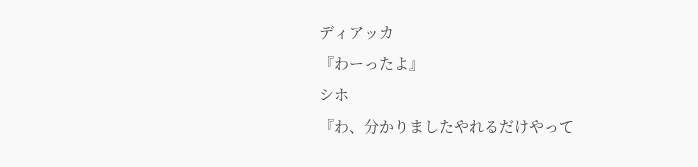ディアッカ
『わーったよ』
シホ
『わ、分かりましたやれるだけやって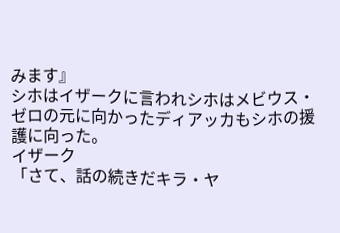みます』
シホはイザークに言われシホはメビウス・ゼロの元に向かったディアッカもシホの援護に向った。
イザーク
「さて、話の続きだキラ・ヤ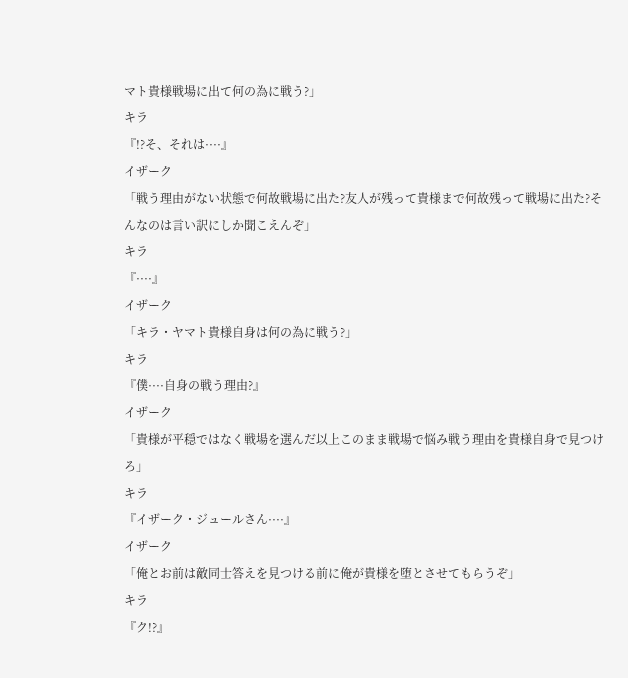マト貴様戦場に出て何の為に戦う?」
キラ
『!?そ、それは····』
イザーク
「戦う理由がない状態で何故戦場に出た?友人が残って貴様まで何故残って戦場に出た?そんなのは言い訳にしか聞こえんぞ」
キラ
『····』
イザーク
「キラ・ヤマト貴様自身は何の為に戦う?」
キラ
『僕····自身の戦う理由?』
イザーク
「貴様が平穏ではなく戦場を選んだ以上このまま戦場で悩み戦う理由を貴様自身で見つけろ」
キラ
『イザーク・ジュールさん····』
イザーク
「俺とお前は敵同士答えを見つける前に俺が貴様を堕とさせてもらうぞ」
キラ
『ク!?』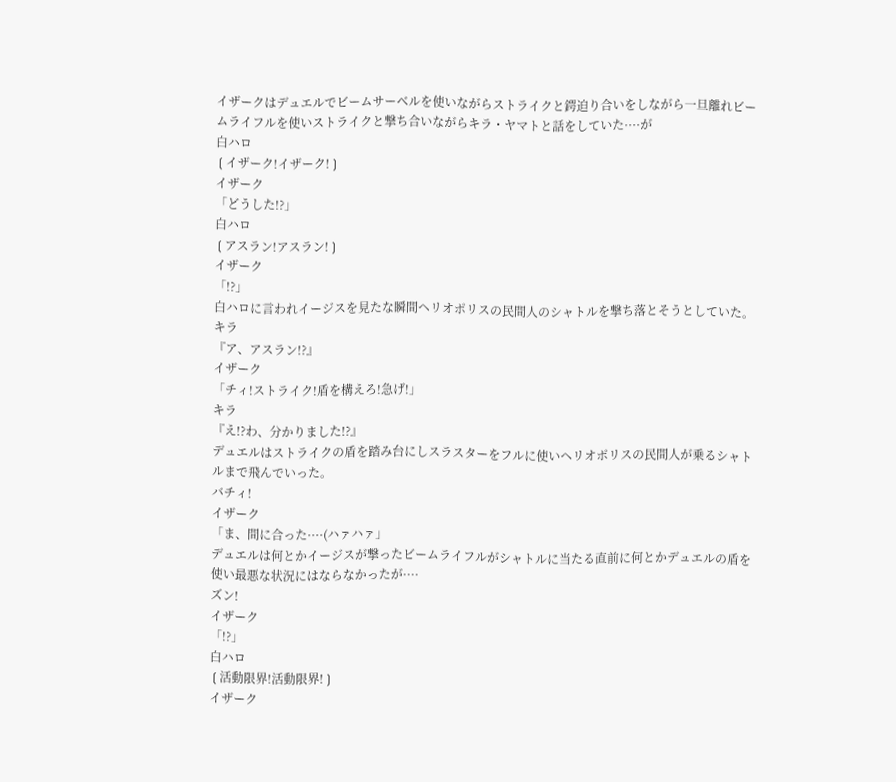イザークはデュエルでビームサーベルを使いながらストライクと鍔迫り合いをしながら一旦離れビームライフルを使いストライクと撃ち合いながらキラ・ヤマトと話をしていた····が
白ハロ
❲イザーク!イザーク!❳
イザーク
「どうした!?」
白ハロ
❲アスラン!アスラン!❳
イザーク
「!?」
白ハロに言われイージスを見たな瞬間ヘリオポリスの民間人のシャトルを撃ち落とそうとしていた。
キラ
『ア、アスラン!?』
イザーク
「チィ!ストライク!盾を構えろ!急げ!」
キラ
『え!?わ、分かりました!?』
デュエルはストライクの盾を踏み台にしスラスターをフルに使いヘリオポリスの民間人が乗るシャトルまで飛んでいった。
バチィ!
イザーク
「ま、間に合った····(ハァハァ」
デュエルは何とかイージスが撃ったビームライフルがシャトルに当たる直前に何とかデュエルの盾を使い最悪な状況にはならなかったが····
ズン!
イザーク
「!?」
白ハロ
❲活動限界!活動限界!❳
イザーク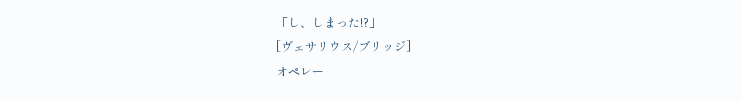「し、しまった!?」
[ヴェサリウス/ブリッジ]
オペレー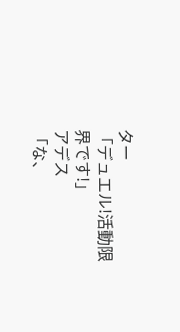ター
「デュエル!活動限界です!」
アデス
「な、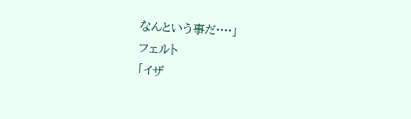なんという事だ····」
フェルト
「イザ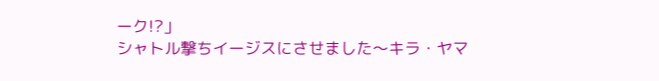ーク!?」
シャトル撃ちイージスにさせました〜キラ・ヤマ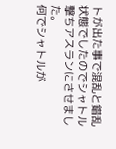トが出た事で混乱と錯乱状態でしたのでシャトル撃ちアスランにさせました。
何でシャトルが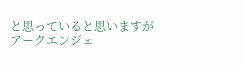と思っていると思いますがアークエンジェ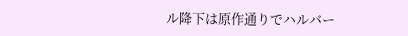ル降下は原作通りでハルバー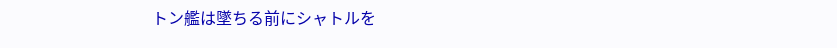トン艦は墜ちる前にシャトルを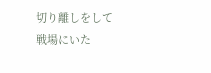切り離しをして戦場にいた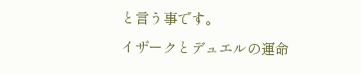と言う事です。
イザークとデュエルの運命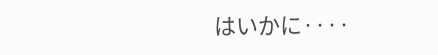はいかに····